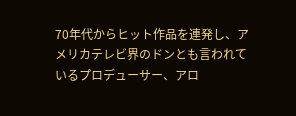70年代からヒット作品を連発し、アメリカテレビ界のドンとも言われているプロデューサー、アロ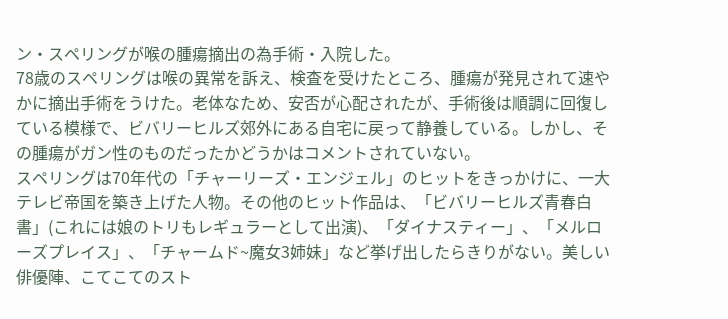ン・スペリングが喉の腫瘍摘出の為手術・入院した。
78歳のスペリングは喉の異常を訴え、検査を受けたところ、腫瘍が発見されて速やかに摘出手術をうけた。老体なため、安否が心配されたが、手術後は順調に回復している模様で、ビバリーヒルズ郊外にある自宅に戻って静養している。しかし、その腫瘍がガン性のものだったかどうかはコメントされていない。
スペリングは70年代の「チャーリーズ・エンジェル」のヒットをきっかけに、一大テレビ帝国を築き上げた人物。その他のヒット作品は、「ビバリーヒルズ青春白書」(これには娘のトリもレギュラーとして出演)、「ダイナスティー」、「メルローズプレイス」、「チャームド~魔女3姉妹」など挙げ出したらきりがない。美しい俳優陣、こてこてのスト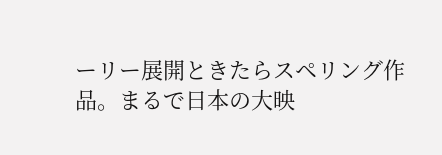ーリー展開ときたらスペリング作品。まるで日本の大映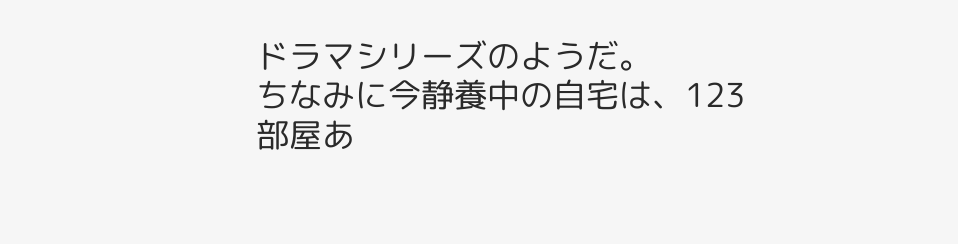ドラマシリーズのようだ。
ちなみに今静養中の自宅は、123部屋あ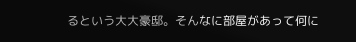るという大大豪邸。そんなに部屋があって何に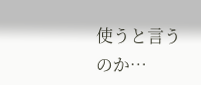使うと言うのか…